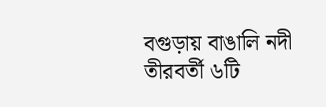বগুড়ায় বাঙালি নদী তীরবর্তী ৬টি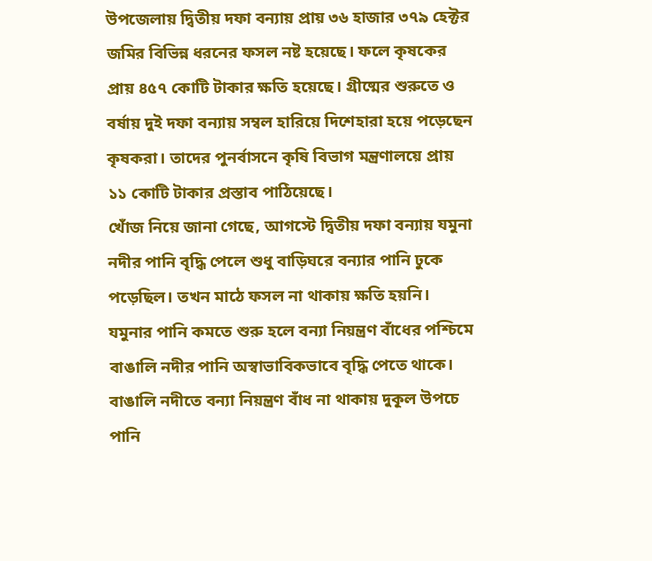উপজেলায় দ্বিতীয় দফা বন্যায় প্রায় ৩৬ হাজার ৩৭৯ হেক্টর জমির বিভিন্ন ধরনের ফসল নষ্ট হয়েছে। ফলে কৃষকের প্রায় ৪৫৭ কোটি টাকার ক্ষতি হয়েছে। গ্রীষ্মের শুরুতে ও বর্ষায় দুই দফা বন্যায় সম্বল হারিয়ে দিশেহারা হয়ে পড়েছেন কৃষকরা। তাদের পুনর্বাসনে কৃষি বিভাগ মন্ত্রণালয়ে প্রায় ১১ কোটি টাকার প্রস্তাব পাঠিয়েছে।
খোঁজ নিয়ে জানা গেছে, আগস্টে দ্বিতীয় দফা বন্যায় যমুনা নদীর পানি বৃদ্ধি পেলে শুধু বাড়িঘরে বন্যার পানি ঢুকে পড়েছিল। তখন মাঠে ফসল না থাকায় ক্ষতি হয়নি। যমুনার পানি কমতে শুরু হলে বন্যা নিয়ন্ত্রণ বাঁধের পশ্চিমে বাঙালি নদীর পানি অস্বাভাবিকভাবে বৃদ্ধি পেতে থাকে। বাঙালি নদীতে বন্যা নিয়ন্ত্রণ বাঁধ না থাকায় দুকূল উপচে পানি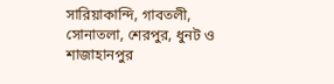সারিয়াকান্দি, গাবতলী, সোনাতলা, শেরপুর, ধুনট ও শাজাহানপুর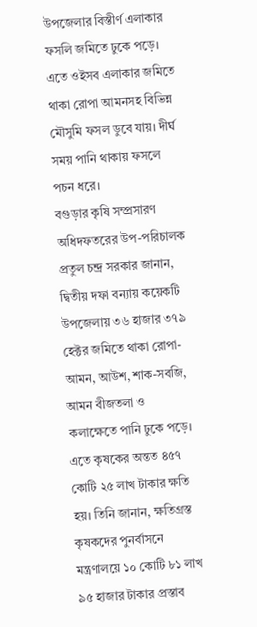উপজেলার বিস্তীর্ণ এলাকার ফসলি জমিতে ঢুকে পড়ে। এতে ওইসব এলাকার জমিতে থাকা রোপা আমনসহ বিভিন্ন মৌসুমি ফসল ডুবে যায়। দীর্ঘ সময় পানি থাকায় ফসলে পচন ধরে।
বগুড়ার কৃষি সম্প্রসারণ অধিদফতরের উপ-পরিচালক প্রতুল চন্দ্র সরকার জানান, দ্বিতীয় দফা বন্যায় কয়েকটি উপজেলায় ৩৬ হাজার ৩৭৯ হেক্টর জমিতে থাকা রোপা-আমন, আউশ, শাক-সবজি, আমন বীজতলা ও কলাক্ষেতে পানি ঢুকে পড়ে। এতে কৃষকের অন্তত ৪৫৭ কোটি ২৫ লাখ টাকার ক্ষতি হয়। তিনি জানান, ক্ষতিগ্রস্ত কৃষকদের পুনর্বাসনে মন্ত্রণালয়ে ১০ কোটি ৮১ লাখ ৯৫ হাজার টাকার প্রস্তাব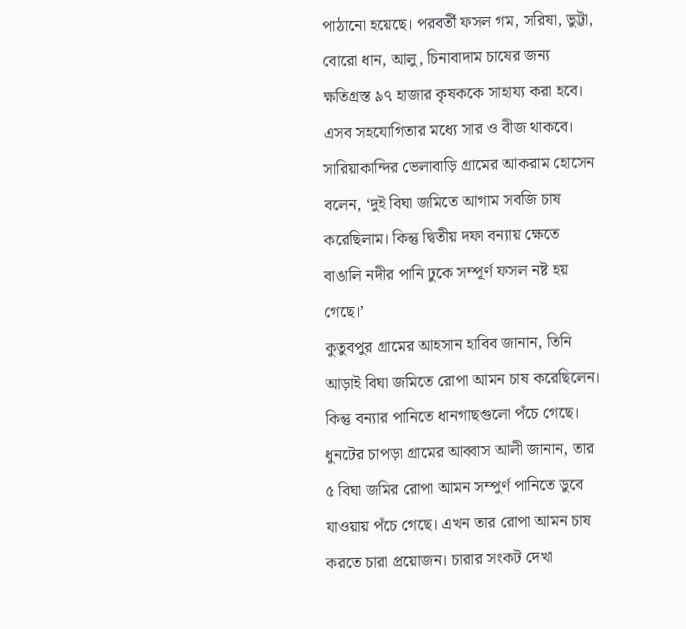পাঠানো হয়েছে। পরবর্তী ফসল গম, সরিষা, ভুট্টা, বোরো ধান, আলু, চিনাবাদাম চাষের জন্য ক্ষতিগ্রস্ত ৯৭ হাজার কৃষককে সাহায্য করা হবে। এসব সহযোগিতার মধ্যে সার ও বীজ থাকবে।
সারিয়াকান্দির ভেলাবাড়ি গ্রামের আকরাম হোসেন বলেন, ‘দুই বিঘা জমিতে আগাম সবজি চাষ করেছিলাম। কিন্তু দ্বিতীয় দফা বন্যায় ক্ষেতে বাঙালি নদীর পানি ঢুকে সম্পূর্ণ ফসল নষ্ট হয় গেছে।’
কুতুবপুর গ্রামের আহসান হাবিব জানান, তিনি আড়াই বিঘা জমিতে রোপা আমন চাষ করেছিলেন। কিন্তু বন্যার পানিতে ধানগাছগুলো পঁচে গেছে। ধুনটের চাপড়া গ্রামের আব্বাস আলী জানান, তার ৫ বিঘা জমির রোপা আমন সম্পুর্ণ পানিতে ডুবে যাওয়ায় পঁচে গেছে। এখন তার রোপা আমন চাষ করতে চারা প্রয়োজন। চারার সংকট দেখা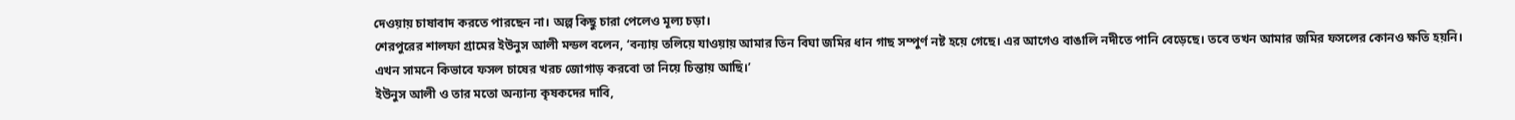দেওয়ায় চাষাবাদ করতে পারছেন না। অল্প কিছু চারা পেলেও মূল্য চড়া।
শেরপুরের শালফা গ্রামের ইউনুস আলী মন্ডল বলেন, ‘বন্যায় তলিয়ে যাওয়ায় আমার তিন বিঘা জমির ধান গাছ সম্পুর্ণ নষ্ট হয়ে গেছে। এর আগেও বাঙালি নদীতে পানি বেড়েছে। তবে তখন আমার জমির ফসলের কোনও ক্ষতি হয়নি। এখন সামনে কিভাবে ফসল চাষের খরচ জোগাড় করবো তা নিয়ে চিন্তায় আছি।’
ইউনুস আলী ও তার মতো অন্যান্য কৃষকদের দাবি,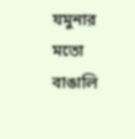যমুনার মতো বাঙালি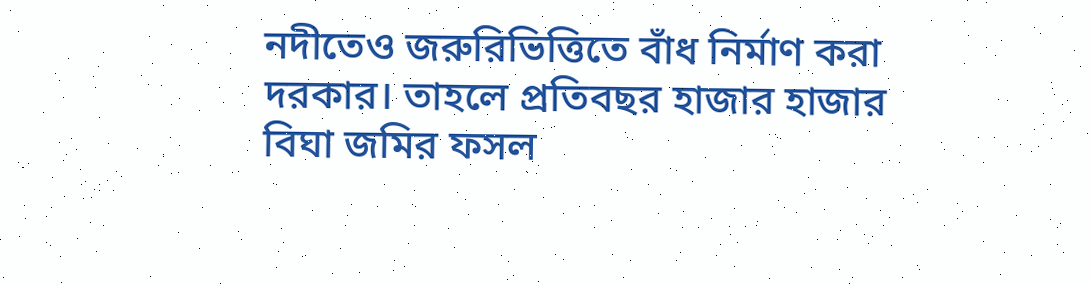নদীতেও জরুরিভিত্তিতে বাঁধ নির্মাণ করা দরকার। তাহলে প্রতিবছর হাজার হাজার বিঘা জমির ফসল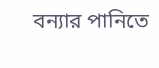বন্যার পানিতে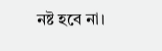নষ্ট হবে না।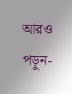আরও পড়ুন-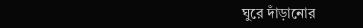ঘুরে দাঁড়ানোর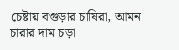চেষ্টায় বগুড়ার চাষিরা, আমন চারার দাম চড়া